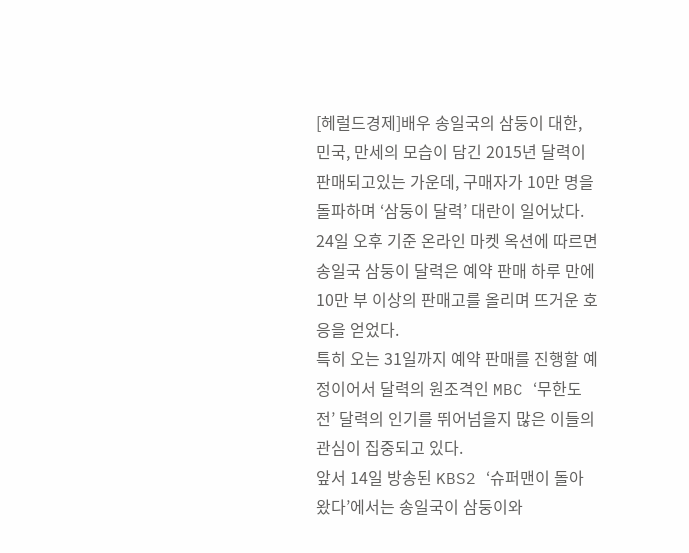[헤럴드경제]배우 송일국의 삼둥이 대한, 민국, 만세의 모습이 담긴 2015년 달력이 판매되고있는 가운데, 구매자가 10만 명을 돌파하며 ‘삼둥이 달력’ 대란이 일어났다.
24일 오후 기준 온라인 마켓 옥션에 따르면 송일국 삼둥이 달력은 예약 판매 하루 만에 10만 부 이상의 판매고를 올리며 뜨거운 호응을 얻었다.
특히 오는 31일까지 예약 판매를 진행할 예정이어서 달력의 원조격인 MBC ‘무한도전’ 달력의 인기를 뛰어넘을지 많은 이들의 관심이 집중되고 있다.
앞서 14일 방송된 KBS2 ‘슈퍼맨이 돌아왔다’에서는 송일국이 삼둥이와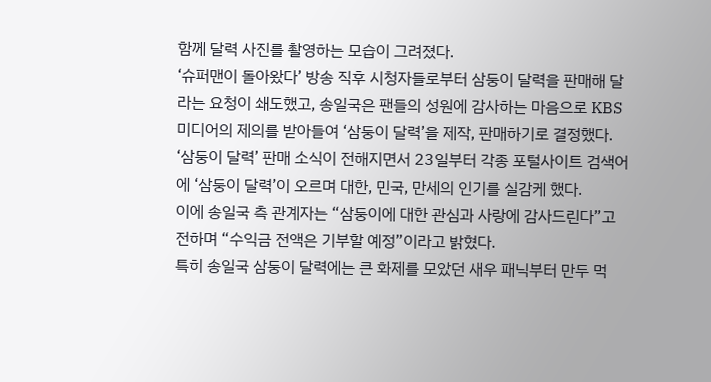함께 달력 사진를 촬영하는 모습이 그려졌다.
‘슈퍼맨이 돌아왔다’ 방송 직후 시청자들로부터 삼둥이 달력을 판매해 달라는 요청이 쇄도했고, 송일국은 팬들의 성원에 감사하는 마음으로 KBS 미디어의 제의를 받아들여 ‘삼둥이 달력’을 제작, 판매하기로 결정했다.
‘삼둥이 달력’ 판매 소식이 전해지면서 23일부터 각종 포털사이트 검색어에 ‘삼둥이 달력’이 오르며 대한, 민국, 만세의 인기를 실감케 했다.
이에 송일국 측 관계자는 “삼둥이에 대한 관심과 사랑에 감사드린다”고 전하며 “수익금 전액은 기부할 예정”이라고 밝혔다.
특히 송일국 삼둥이 달력에는 큰 화제를 모았던 새우 패닉부터 만두 먹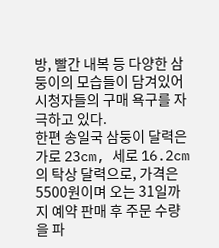방, 빨간 내복 등 다양한 삼둥이의 모습들이 담겨있어 시청자들의 구매 욕구를 자극하고 있다.
한편 송일국 삼둥이 달력은 가로 23cm, 세로 16.2cm의 탁상 달력으로, 가격은 5500원이며 오는 31일까지 예약 판매 후 주문 수량을 파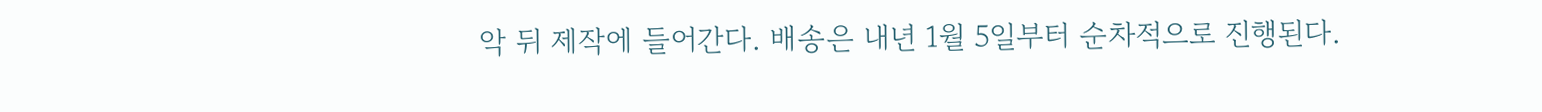악 뒤 제작에 들어간다. 배송은 내년 1월 5일부터 순차적으로 진행된다.